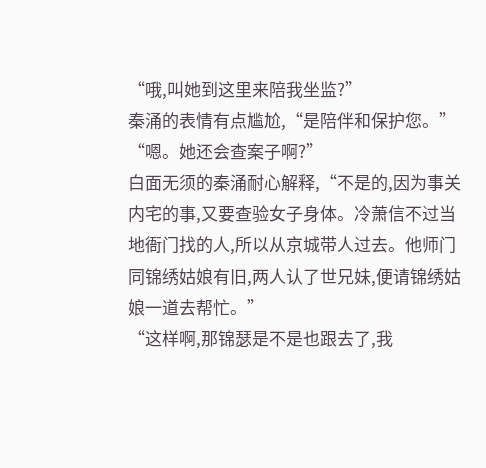“哦,叫她到这里来陪我坐监?”
秦涌的表情有点尴尬,“是陪伴和保护您。”
“嗯。她还会查案子啊?”
白面无须的秦涌耐心解释,“不是的,因为事关内宅的事,又要查验女子身体。冷萧信不过当地衙门找的人,所以从京城带人过去。他师门同锦绣姑娘有旧,两人认了世兄妹,便请锦绣姑娘一道去帮忙。”
“这样啊,那锦瑟是不是也跟去了,我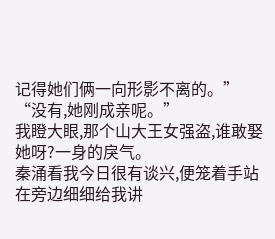记得她们俩一向形影不离的。”
“没有,她刚成亲呢。”
我瞪大眼,那个山大王女强盗,谁敢娶她呀?一身的戾气。
秦涌看我今日很有谈兴,便笼着手站在旁边细细给我讲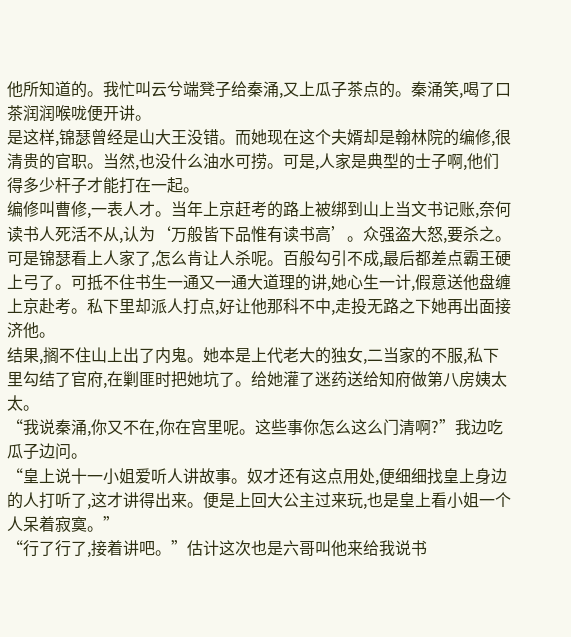他所知道的。我忙叫云兮端凳子给秦涌,又上瓜子茶点的。秦涌笑,喝了口茶润润喉咙便开讲。
是这样,锦瑟曾经是山大王没错。而她现在这个夫婿却是翰林院的编修,很清贵的官职。当然,也没什么油水可捞。可是,人家是典型的士子啊,他们得多少杆子才能打在一起。
编修叫曹修,一表人才。当年上京赶考的路上被绑到山上当文书记账,奈何读书人死活不从,认为‘万般皆下品惟有读书高’。众强盗大怒,要杀之。可是锦瑟看上人家了,怎么肯让人杀呢。百般勾引不成,最后都差点霸王硬上弓了。可抵不住书生一通又一通大道理的讲,她心生一计,假意送他盘缠上京赴考。私下里却派人打点,好让他那科不中,走投无路之下她再出面接济他。
结果,搁不住山上出了内鬼。她本是上代老大的独女,二当家的不服,私下里勾结了官府,在剿匪时把她坑了。给她灌了迷药送给知府做第八房姨太太。
“我说秦涌,你又不在,你在宫里呢。这些事你怎么这么门清啊?”我边吃瓜子边问。
“皇上说十一小姐爱听人讲故事。奴才还有这点用处,便细细找皇上身边的人打听了,这才讲得出来。便是上回大公主过来玩,也是皇上看小姐一个人呆着寂寞。”
“行了行了,接着讲吧。”估计这次也是六哥叫他来给我说书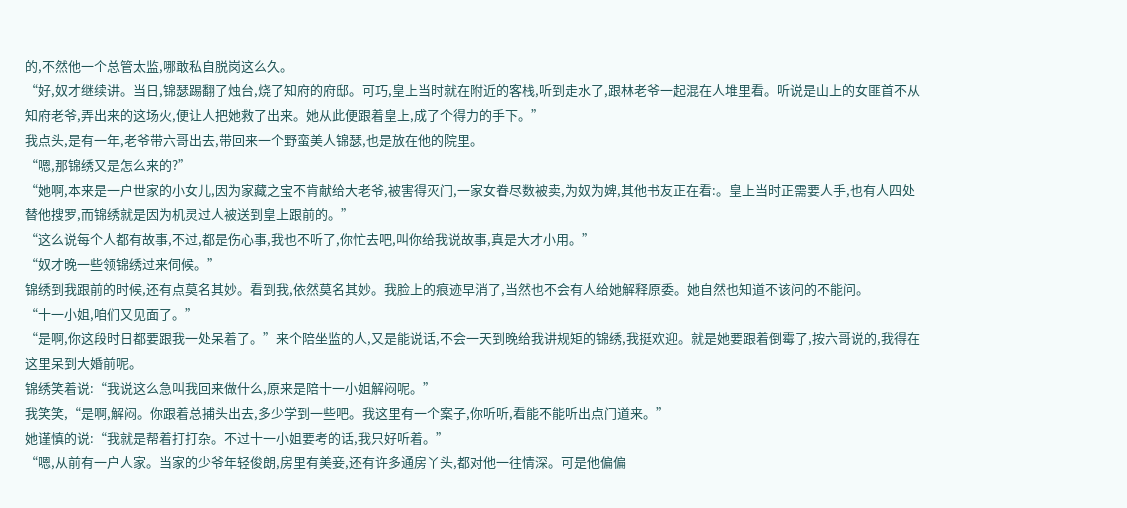的,不然他一个总管太监,哪敢私自脱岗这么久。
“好,奴才继续讲。当日,锦瑟踢翻了烛台,烧了知府的府邸。可巧,皇上当时就在附近的客栈,听到走水了,跟林老爷一起混在人堆里看。听说是山上的女匪首不从知府老爷,弄出来的这场火,便让人把她救了出来。她从此便跟着皇上,成了个得力的手下。”
我点头,是有一年,老爷带六哥出去,带回来一个野蛮美人锦瑟,也是放在他的院里。
“嗯,那锦绣又是怎么来的?”
“她啊,本来是一户世家的小女儿,因为家藏之宝不肯献给大老爷,被害得灭门,一家女眷尽数被卖,为奴为婢,其他书友正在看:。皇上当时正需要人手,也有人四处替他搜罗,而锦绣就是因为机灵过人被送到皇上跟前的。”
“这么说每个人都有故事,不过,都是伤心事,我也不听了,你忙去吧,叫你给我说故事,真是大才小用。”
“奴才晚一些领锦绣过来伺候。”
锦绣到我跟前的时候,还有点莫名其妙。看到我,依然莫名其妙。我脸上的痕迹早消了,当然也不会有人给她解释原委。她自然也知道不该问的不能问。
“十一小姐,咱们又见面了。”
“是啊,你这段时日都要跟我一处呆着了。”来个陪坐监的人,又是能说话,不会一天到晚给我讲规矩的锦绣,我挺欢迎。就是她要跟着倒霉了,按六哥说的,我得在这里呆到大婚前呢。
锦绣笑着说:“我说这么急叫我回来做什么,原来是陪十一小姐解闷呢。”
我笑笑,“是啊,解闷。你跟着总捕头出去,多少学到一些吧。我这里有一个案子,你听听,看能不能听出点门道来。”
她谨慎的说:“我就是帮着打打杂。不过十一小姐要考的话,我只好听着。”
“嗯,从前有一户人家。当家的少爷年轻俊朗,房里有美妾,还有许多通房丫头,都对他一往情深。可是他偏偏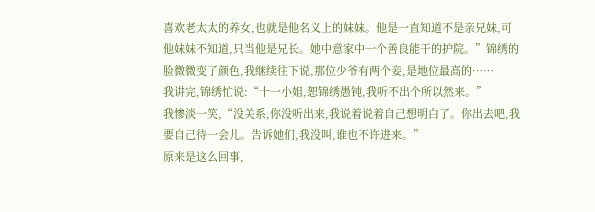喜欢老太太的养女,也就是他名义上的妹妹。他是一直知道不是亲兄妹,可他妹妹不知道,只当他是兄长。她中意家中一个善良能干的护院。”锦绣的脸微微变了颜色,我继续往下说,那位少爷有两个妾,是地位最高的……
我讲完,锦绣忙说:“十一小姐,恕锦绣愚钝,我听不出个所以然来。”
我惨淡一笑,“没关系,你没听出来,我说着说着自己想明白了。你出去吧,我要自己待一会儿。告诉她们,我没叫,谁也不许进来。”
原来是这么回事,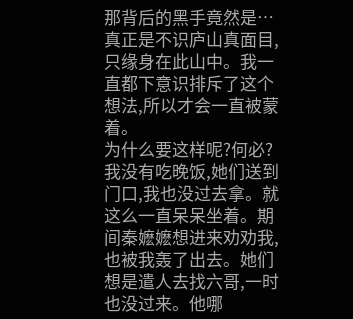那背后的黑手竟然是…真正是不识庐山真面目,只缘身在此山中。我一直都下意识排斥了这个想法,所以才会一直被蒙着。
为什么要这样呢?何必?
我没有吃晚饭,她们送到门口,我也没过去拿。就这么一直呆呆坐着。期间秦嬷嬷想进来劝劝我,也被我轰了出去。她们想是遣人去找六哥,一时也没过来。他哪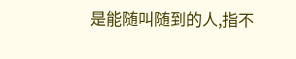是能随叫随到的人,指不